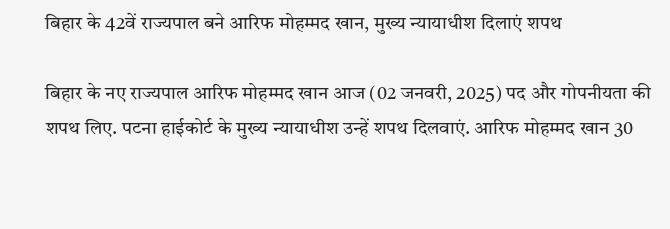बिहार के 42वें राज्यपाल बने आरिफ मोहम्मद खान, मुख्य न्यायाधीश दिलाएं शपथ

बिहार के नए राज्यपाल आरिफ मोहम्मद खान आज (02 जनवरी, 2025) पद और गोपनीयता की शपथ लिए. पटना हाईकोर्ट के मुख्य न्यायाधीश उन्हें शपथ दिलवाएं. आरिफ मोहम्मद खान 30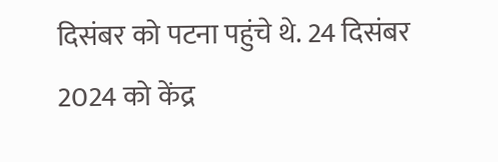दिसंबर को पटना पहुंचे थे. 24 दिसंबर 2024 को केंद्र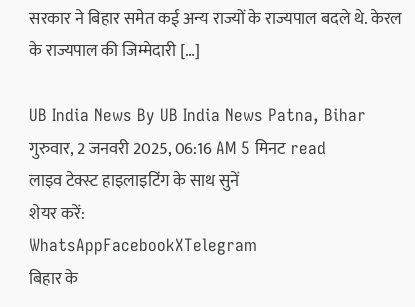सरकार ने बिहार समेत कई अन्य राज्यों के राज्यपाल बदले थे. केरल के राज्यपाल की जिम्मेदारी […]

UB India News By UB India News Patna, Bihar
गुरुवार, 2 जनवरी 2025, 06:16 AM 5 मिनट read
लाइव टेक्स्ट हाइलाइटिंग के साथ सुनें
शेयर करें:
WhatsAppFacebookXTelegram
बिहार के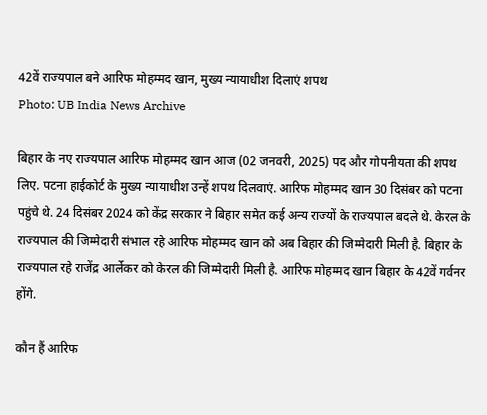42वें राज्यपाल बने आरिफ मोहम्मद खान, मुख्य न्यायाधीश दिलाएं शपथ
Photo: UB India News Archive

बिहार के नए राज्यपाल आरिफ मोहम्मद खान आज (02 जनवरी, 2025) पद और गोपनीयता की शपथ लिए. पटना हाईकोर्ट के मुख्य न्यायाधीश उन्हें शपथ दिलवाएं. आरिफ मोहम्मद खान 30 दिसंबर को पटना पहुंचे थे. 24 दिसंबर 2024 को केंद्र सरकार ने बिहार समेत कई अन्य राज्यों के राज्यपाल बदले थे. केरल के राज्यपाल की जिम्मेदारी संभाल रहे आरिफ मोहम्मद खान को अब बिहार की जिम्मेदारी मिली है. बिहार के राज्यपाल रहे राजेंद्र आर्लेकर को केरल की जिम्मेदारी मिली है. आरिफ मोहम्मद खान बिहार के 42वें गर्वनर होंगे.

कौन हैं आरिफ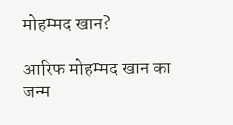मोहम्मद खान?

आरिफ मोहम्मद खान का जन्म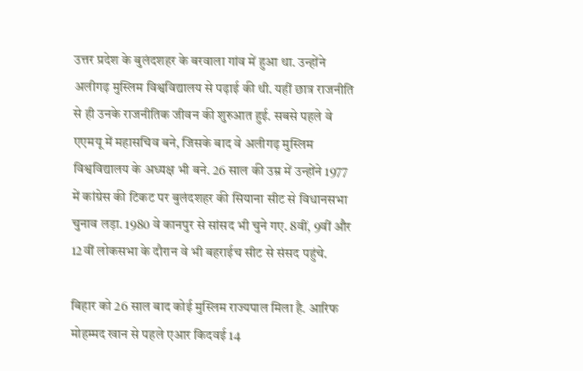उत्तर प्रदेश के बुलंदशहर के बरवाला गांव में हुआ था. उन्होंने अलीगढ़ मुस्लिम विश्वविद्यालय से पढ़ाई की थी. यहीं छात्र राजनीति से ही उनके राजनीतिक जीवन की शुरुआत हुई. सबसे पहले वे एएमयू में महासचिव बने, जिसके बाद वे अलीगढ़ मुस्लिम विश्वविद्यालय के अध्यक्ष भी बने. 26 साल की उम्र में उन्होंने 1977 में कांग्रेस की टिकट पर बुलंदशहर की सियाना सीट से विधानसभा चुनाव लड़ा. 1980 वे कानपुर से सांसद भी चुने गए. 8वीं, 9वीं और 12वीं लोकसभा के दौरान वे भी बहराईच सीट से संसद पहुंचे.

बिहार को 26 साल बाद कोई मुस्लिम राज्यपाल मिला है. आरिफ मोहम्मद खान से पहले एआर किदवई 14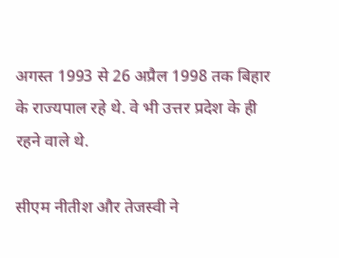अगस्त 1993 से 26 अप्रैल 1998 तक बिहार के राज्यपाल रहे थे. वे भी उत्तर प्रदेश के ही रहने वाले थे.

सीएम नीतीश और तेजस्वी ने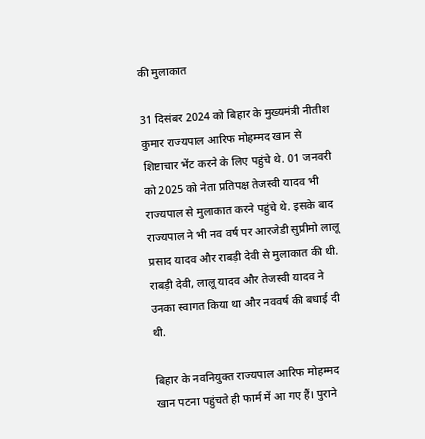की मुलाकात

31 दिसंबर 2024 को बिहार के मुख्यमंत्री नीतीश कुमार राज्यपाल आरिफ मोहम्मद खान से शिष्टाचार भेंट करने के लिए पहुंचे थे. 01 जनवरी को 2025 को नेता प्रतिपक्ष तेजस्वी यादव भी राज्यपाल से मुलाकात करने पहुंचे थे. इसके बाद राज्यपाल ने भी नव वर्ष पर आरजेडी सुप्रीमो लालू प्रसाद यादव और राबड़ी देवी से मुलाकात की थी. राबड़ी देवी, लालू यादव और तेजस्वी यादव ने उनका स्वागत किया था और नववर्ष की बधाई दी थी.

बिहार के नवनियुक्त राज्यपाल आरिफ मोहम्मद खान पटना पहुंचते ही फार्म में आ गए हैं। पुराने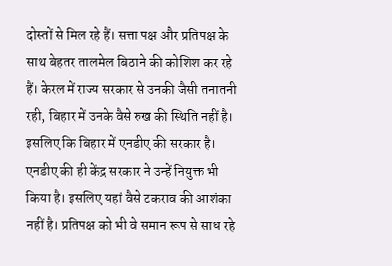दोस्तों से मिल रहे हैं। सत्ता पक्ष और प्रतिपक्ष के साथ बेहतर तालमेल बिठाने की कोशिश कर रहे हैं। केरल में राज्य सरकार से उनकी जैसी तनातनी रही, बिहार में उनके वैसे रुख की स्थिति नहीं है। इसलिए कि बिहार में एनडीए की सरकार है। एनडीए की ही केंद्र सरकार ने उन्हें नियुक्त भी किया है। इसलिए यहां वैसे टकराव की आशंका नहीं है। प्रतिपक्ष को भी वे समान रूप से साध रहे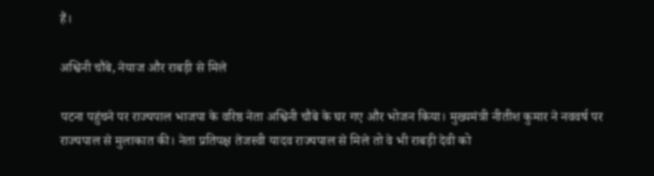हैं।

अश्विनी चौबे, नेयाज और राबड़ी से मिले

पटना पहुंचने पर राज्यपाल भाजपा के वरिष्ठ नेता अश्विनी चौबे के घर गए और भोजन किया। मुख्यमंत्री नीतीश कुमार ने नववर्ष पर राज्यपाल से मुलाकात की। नेता प्रतिपक्ष तेजस्वी यादव राज्यपाल से मिले तो वे भी राबड़ी देवी को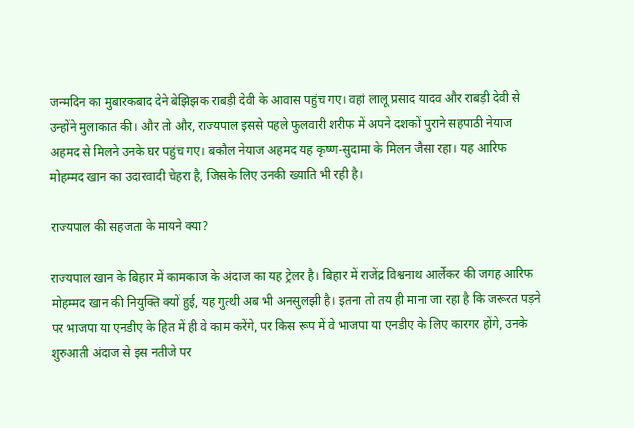जन्मदिन का मुबारकबाद देने बेझिझक राबड़ी देवी के आवास पहुंच गए। वहां लालू प्रसाद यादव और राबड़ी देवी से उन्होंने मुलाकात की। और तो और, राज्यपाल इससे पहले फुलवारी शरीफ में अपने दशकों पुराने सहपाठी नेयाज अहमद से मिलने उनके घर पहुंच गए। बकौल नेयाज अहमद यह कृष्ण-सुदामा के मिलन जैसा रहा। यह आरिफ मोहम्मद खान का उदारवादी चेहरा है, जिसके लिए उनकी ख्याति भी रही है।

राज्यपाल की सहजता के मायने क्या?

राज्यपाल खान के बिहार में कामकाज के अंदाज का यह ट्रेलर है। बिहार में राजेंद्र विश्वनाथ आर्लेकर की जगह आरिफ मोहम्मद खान की नियुक्ति क्यों हुई, यह गुत्थी अब भी अनसुलझी है। इतना तो तय ही माना जा रहा है कि जरूरत पड़ने पर भाजपा या एनडीए के हित में ही वे काम करेंगे, पर किस रूप में वे भाजपा या एनडीए के लिए कारगर होंगे, उनके शुरुआती अंदाज से इस नतीजे पर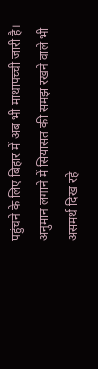पहुंचने के लिए बिहार में अब भी माथापच्ची जारी है। अनुमान लगाने में सियासत की समझ रखने वाले भी असमर्थ दिख रहे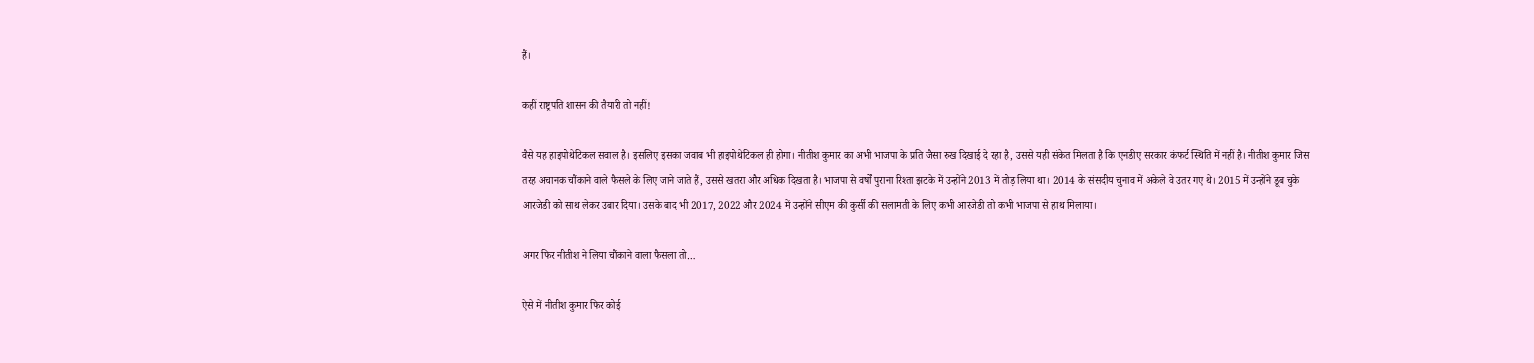हैं।

कहीं राष्ट्रपति शासन की तैयारी तो नहीं!

वैसे यह हाइपोथेटिकल सवाल है। इसलिए इसका जवाब भी हाइपोथेटिकल ही होगा। नीतीश कुमार का अभी भाजपा के प्रति जैसा रुख दिखाई दे रहा है, उससे यही संकेत मिलता है कि एनडीए सरकार कंफर्ट स्थिति में नहीं है। नीतीश कुमार जिस तरह अचानक चौंकाने वाले फैसले के लिए जाने जाते हैं, उससे खतरा और अधिक दिखता है। भाजपा से वर्षों पुराना रिश्ता झटके में उन्होंने 2013 में तोड़ लिया था। 2014 के संसदीय चुनाव में अकेले वे उतर गए थे। 2015 में उन्होंने डूब चुके आरजेडी को साथ लेकर उबार दिया। उसके बाद भी 2017, 2022 और 2024 में उन्होंने सीएम की कुर्सी की सलामती के लिए कभी आरजेडी तो कभी भाजपा से हाथ मिलाया।

अगर फिर नीतीश ने लिया चौंकाने वाला फैसला तो…

ऐसे में नीतीश कुमार फिर कोई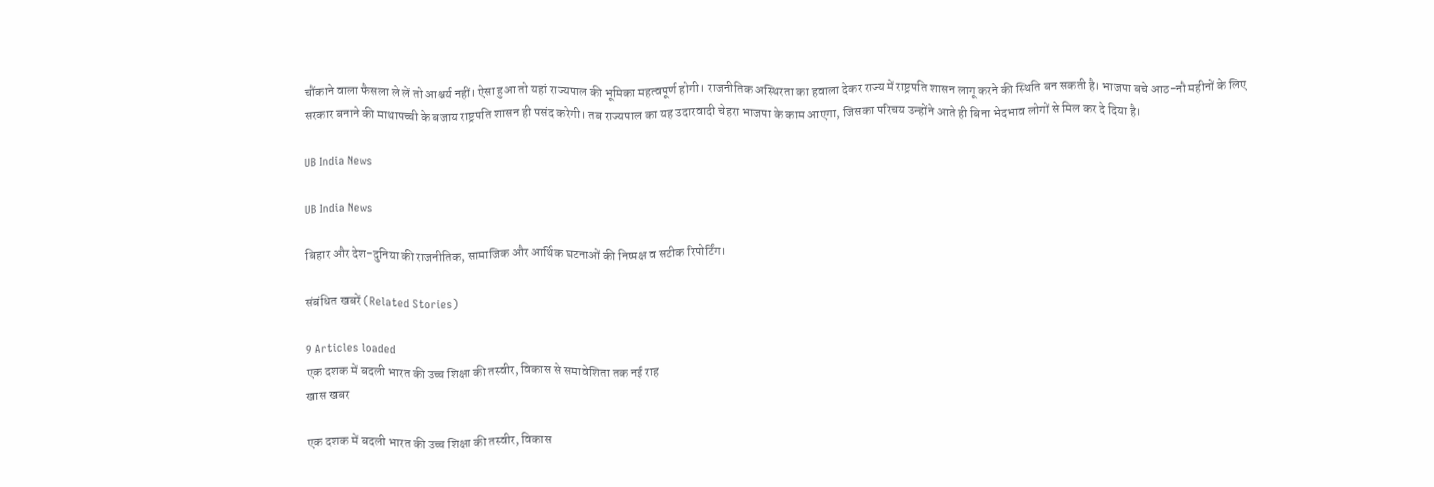चौंकाने वाला फैसला ले लें तो आश्चर्य नहीं। ऐसा हुआ तो यहां राज्यपाल की भूमिका महत्वपूर्ण होगी। राजनीतिक अस्थिरता का हवाला देकर राज्य में राष्ट्रपति शासन लागू करने की स्थिति बन सकती है। भाजपा बचे आठ-नौ महीनों के लिए सरकार बनाने की माथापच्ची के बजाय राष्ट्रपति शासन ही पसंद करेगी। तब राज्यपाल का यह उदारवादी चेहरा भाजपा के काम आएगा, जिसका परिचय उन्होंने आते ही बिना भेदभाव लोगों से मिल कर दे दिया है।

UB India News

UB India News

बिहार और देश-दुनिया की राजनीतिक, सामाजिक और आर्थिक घटनाओं की निष्पक्ष व सटीक रिपोर्टिंग।

संबंधित खबरें (Related Stories)

9 Articles loaded
एक दशक में बदली भारत की उच्च शिक्षा की तस्वीर, विकास से समावेशिता तक नई राह
खास खबर

एक दशक में बदली भारत की उच्च शिक्षा की तस्वीर, विकास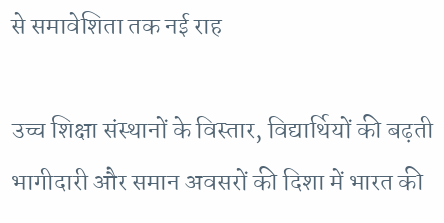से समावेशिता तक नई राह

उच्च शिक्षा संस्थानों के विस्तार, विद्यार्थियों की बढ़ती भागीदारी और समान अवसरों की दिशा में भारत की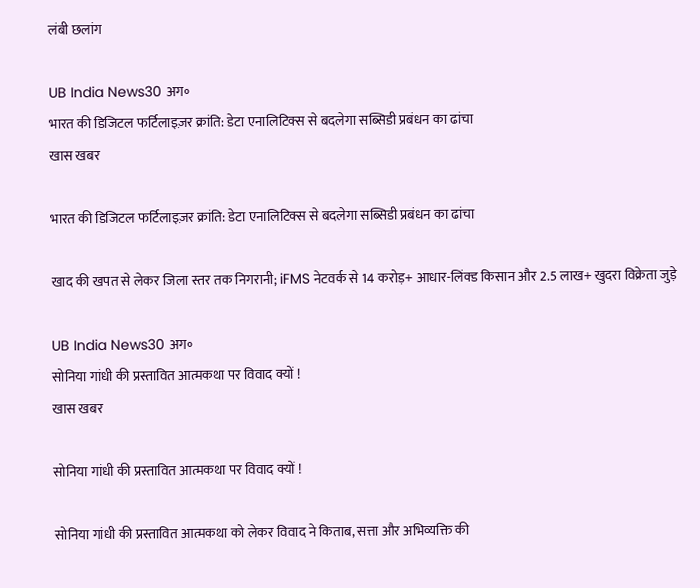लंबी छलांग

UB India News30 अग॰
भारत की डिजिटल फर्टिलाइज़र क्रांति: डेटा एनालिटिक्स से बदलेगा सब्सिडी प्रबंधन का ढांचा
खास खबर

भारत की डिजिटल फर्टिलाइज़र क्रांति: डेटा एनालिटिक्स से बदलेगा सब्सिडी प्रबंधन का ढांचा

खाद की खपत से लेकर जिला स्तर तक निगरानी; iFMS नेटवर्क से 14 करोड़+ आधार-लिंक्ड किसान और 2.5 लाख+ खुदरा विक्रेता जुड़े

UB India News30 अग॰
सोनिया गांधी की प्रस्तावित आत्मकथा पर विवाद क्यों !
खास खबर

सोनिया गांधी की प्रस्तावित आत्मकथा पर विवाद क्यों !

सोनिया गांधी की प्रस्तावित आत्मकथा को लेकर विवाद ने किताब, सत्ता और अभिव्यक्ति की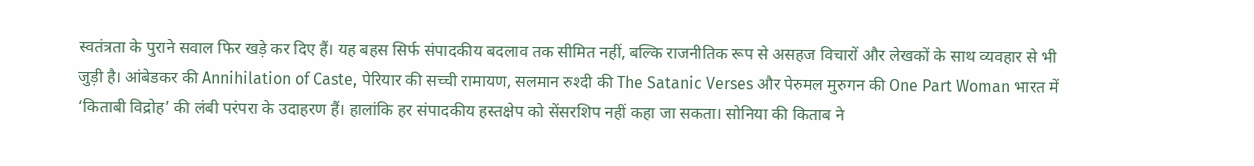स्वतंत्रता के पुराने सवाल फिर खड़े कर दिए हैं। यह बहस सिर्फ संपादकीय बदलाव तक सीमित नहीं, बल्कि राजनीतिक रूप से असहज विचारों और लेखकों के साथ व्यवहार से भी जुड़ी है। आंबेडकर की Annihilation of Caste, पेरियार की सच्ची रामायण, सलमान रुश्दी की The Satanic Verses और पेरुमल मुरुगन की One Part Woman भारत में ‘किताबी विद्रोह’ की लंबी परंपरा के उदाहरण हैं। हालांकि हर संपादकीय हस्तक्षेप को सेंसरशिप नहीं कहा जा सकता। सोनिया की किताब ने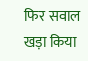फिर सवाल खड़ा किया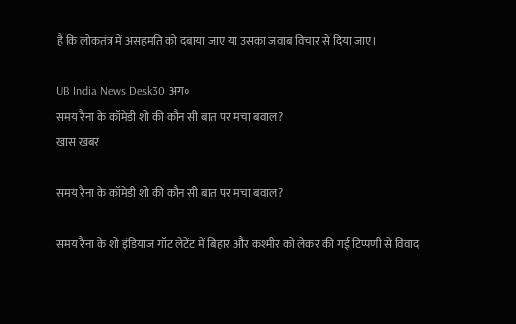है कि लोकतंत्र में असहमति को दबाया जाए या उसका जवाब विचार से दिया जाए।

UB India News Desk30 अग॰
समय रैना के कॉमेडी शो की कौन सी बात पर मचा बवाल?
खास खबर

समय रैना के कॉमेडी शो की कौन सी बात पर मचा बवाल?

समय रैना के शो इंडियाज गॉट लेटेंट में बिहार और कश्मीर को लेकर की गई टिप्पणी से विवाद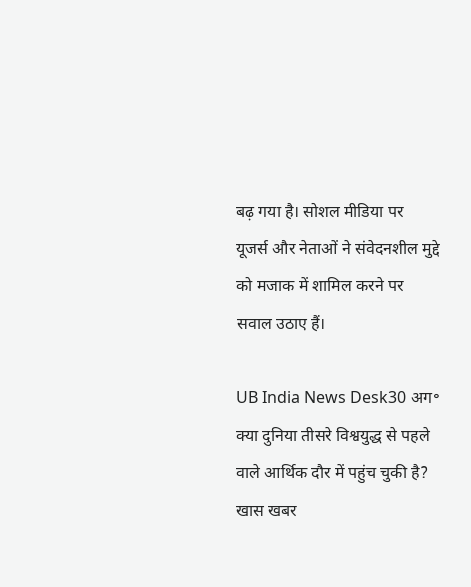बढ़ गया है। सोशल मीडिया पर यूजर्स और नेताओं ने संवेदनशील मुद्दे को मजाक में शामिल करने पर सवाल उठाए हैं।

UB India News Desk30 अग॰
क्या दुनिया तीसरे विश्वयुद्ध से पहले वाले आर्थिक दौर में पहुंच चुकी है?
खास खबर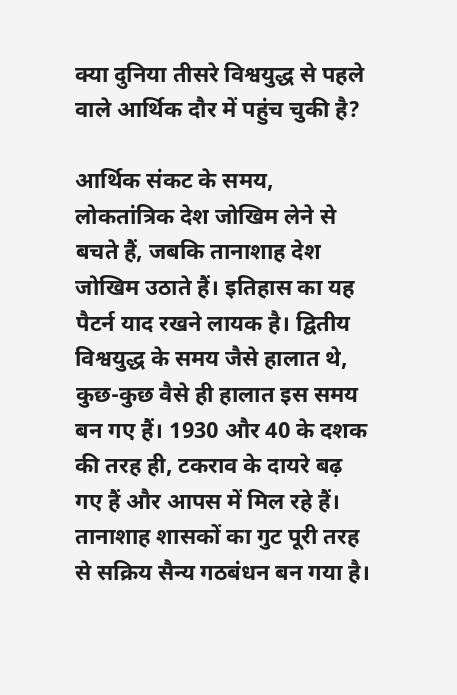क्या दुनिया तीसरे विश्वयुद्ध से पहले वाले आर्थिक दौर में पहुंच चुकी है?

आर्थिक संकट के समय, लोकतांत्रिक देश जोखिम लेने से बचते हैं, जबकि तानाशाह देश जोखिम उठाते हैं। इतिहास का यह पैटर्न याद रखने लायक है। द्वितीय विश्वयुद्ध के समय जैसे हालात थे, कुछ-कुछ वैसे ही हालात इस समय बन गए हैं। 1930 और 40 के दशक की तरह ही, टकराव के दायरे बढ़ गए हैं और आपस में मिल रहे हैं। तानाशाह शासकों का गुट पूरी तरह से सक्रिय सैन्य गठबंधन बन गया है।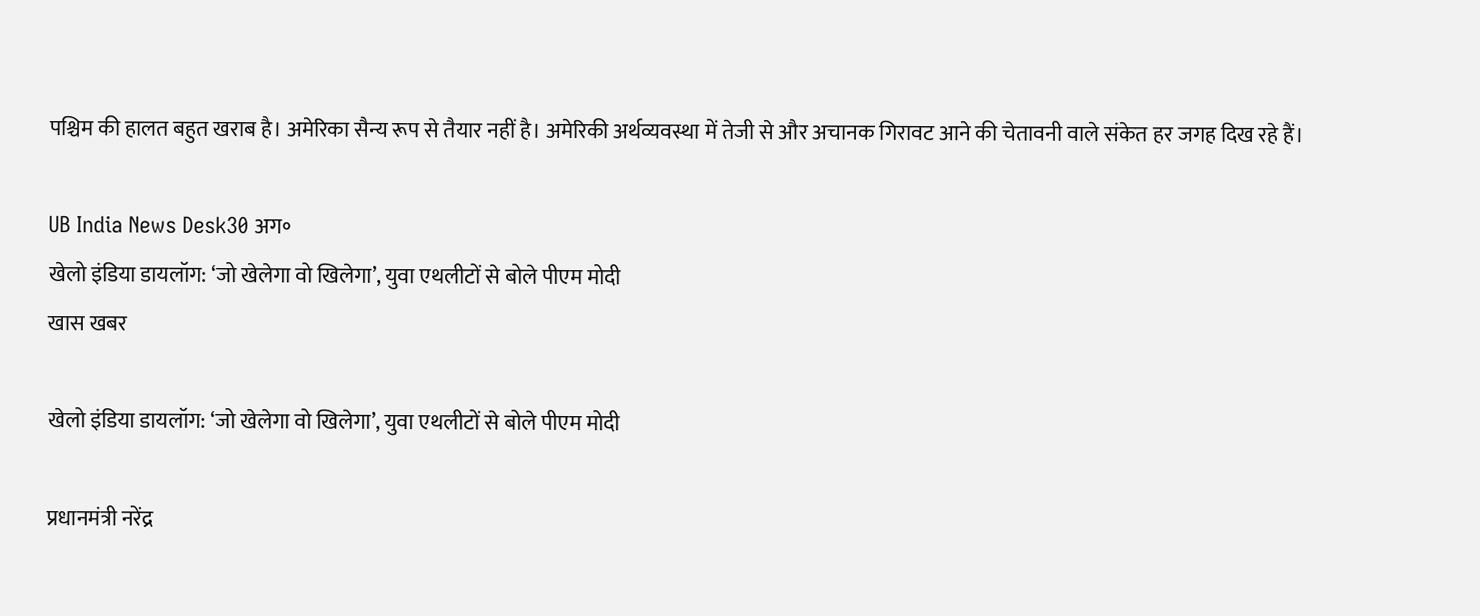पश्चिम की हालत बहुत खराब है। अमेरिका सैन्य रूप से तैयार नहीं है। अमेरिकी अर्थव्यवस्था में तेजी से और अचानक गिरावट आने की चेतावनी वाले संकेत हर जगह दिख रहे हैं।

UB India News Desk30 अग॰
खेलो इंडिया डायलॉग: ‘जो खेलेगा वो खिलेगा’, युवा एथलीटों से बोले पीएम मोदी
खास खबर

खेलो इंडिया डायलॉग: ‘जो खेलेगा वो खिलेगा’, युवा एथलीटों से बोले पीएम मोदी

प्रधानमंत्री नरेंद्र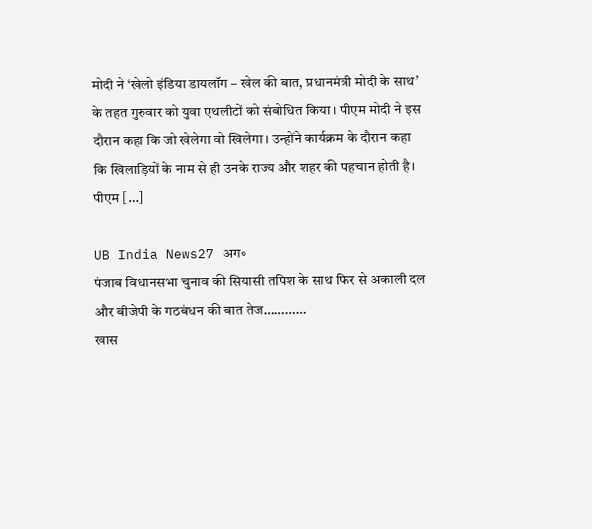मोदी ने ‘खेलो इंडिया डायलॉग – खेल की बात, प्रधानमंत्री मोदी के साथ’ के तहत गुरुवार को युवा एथलीटों को संबोधित किया। पीएम मोदी ने इस दौरान कहा कि जो खेलेगा वो खिलेगा। उन्होंने कार्यक्रम के दौरान कहा कि खिलाड़ियों के नाम से ही उनके राज्य और शहर की पहचान होती है। पीएम […]

UB India News27 अग॰
पंजाब विधानसभा चुनाव की सियासी तपिश के साथ फिर से अकाली दल और बीजेपी के गठबंधन की बात तेज…………
खास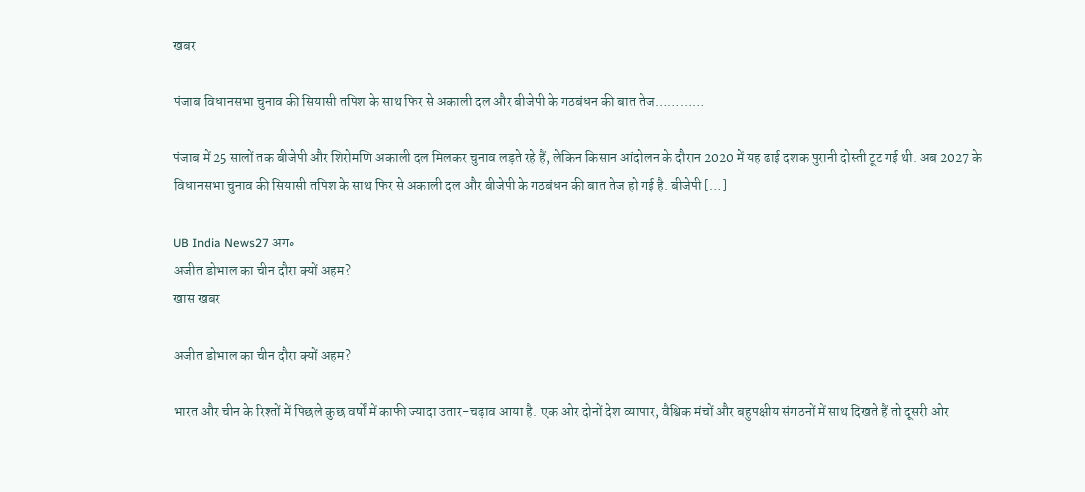खबर

पंजाब विधानसभा चुनाव की सियासी तपिश के साथ फिर से अकाली दल और बीजेपी के गठबंधन की बात तेज…………

पंजाब में 25 सालों तक बीजेपी और शिरोमणि अकाली दल मिलकर चुनाव लड़ते रहे हैं, लेकिन किसान आंदोलन के दौरान 2020 में यह ढाई दशक पुरानी दोस्ती टूट गई थी. अब 2027 के विधानसभा चुनाव की सियासी तपिश के साथ फिर से अकाली दल और बीजेपी के गठबंधन की बात तेज हो गई है. बीजेपी […]

UB India News27 अग॰
अजीत डोभाल का चीन दौरा क्यों अहम?
खास खबर

अजीत डोभाल का चीन दौरा क्यों अहम?

भारत और चीन के रिश्तों में पिछले कुछ वर्षों में काफी ज्यादा उतार-चढ़ाव आया है. एक ओर दोनों देश व्यापार, वैश्विक मंचों और बहुपक्षीय संगठनों में साथ दिखते हैं तो दूसरी ओर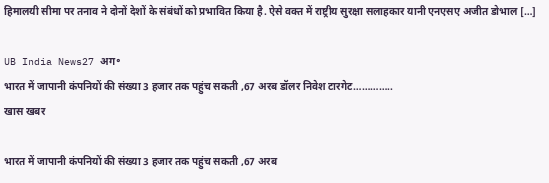हिमालयी सीमा पर तनाव ने दोनों देशों के संबंधों को प्रभावित किया है. ऐसे वक्त में राष्ट्रीय सुरक्षा सलाहकार यानी एनएसए अजीत डोभाल […]

UB India News27 अग॰
भारत में जापानी कंपनियों की संख्या 3 हजार तक पहुंच सकती ,67 अरब डॉलर निवेश टारगेट…………..
खास खबर

भारत में जापानी कंपनियों की संख्या 3 हजार तक पहुंच सकती ,67 अरब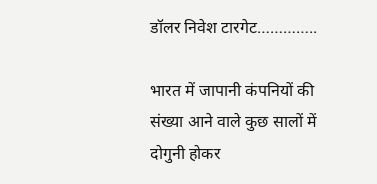डॉलर निवेश टारगेट…………..

भारत में जापानी कंपनियों की संख्या आने वाले कुछ सालों में दोगुनी होकर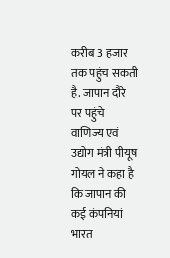करीब 3 हजार तक पहुंच सकती है. जापान दौरे पर पहुंचे वाणिज्य एवं उद्योग मंत्री पीयूष गोयल ने कहा है कि जापान की कई कंपनियां भारत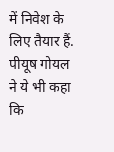में निवेश के लिए तैयार हैं. पीयूष गोयल ने ये भी कहा कि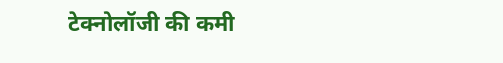टेक्नोलॉजी की कमी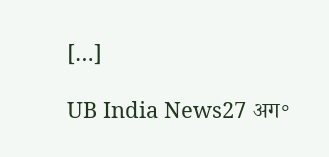[…]

UB India News27 अग॰